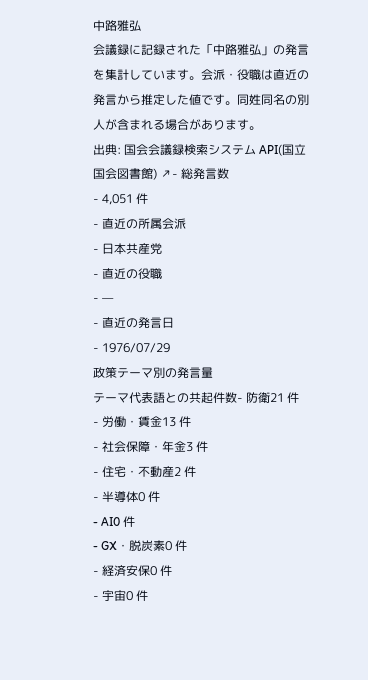中路雅弘
会議録に記録された「中路雅弘」の発言を集計しています。会派・役職は直近の発言から推定した値です。同姓同名の別人が含まれる場合があります。
出典: 国会会議録検索システム API(国立国会図書館) ↗- 総発言数
- 4,051 件
- 直近の所属会派
- 日本共産党
- 直近の役職
- —
- 直近の発言日
- 1976/07/29
政策テーマ別の発言量
テーマ代表語との共起件数- 防衛21 件
- 労働・賃金13 件
- 社会保障・年金3 件
- 住宅・不動産2 件
- 半導体0 件
- AI0 件
- GX・脱炭素0 件
- 経済安保0 件
- 宇宙0 件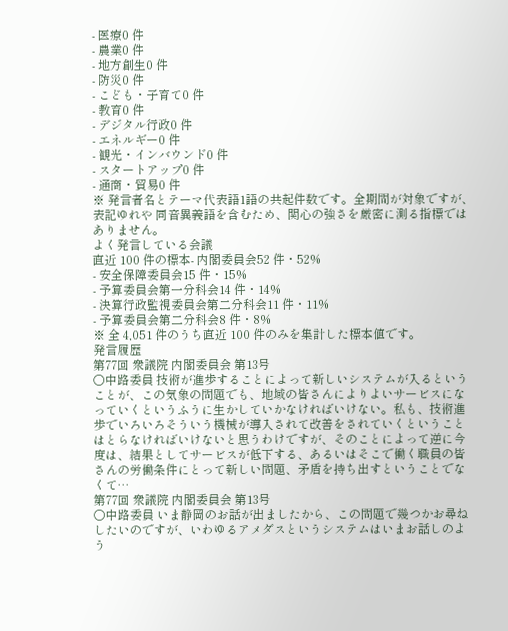- 医療0 件
- 農業0 件
- 地方創生0 件
- 防災0 件
- こども・子育て0 件
- 教育0 件
- デジタル行政0 件
- エネルギー0 件
- 観光・インバウンド0 件
- スタートアップ0 件
- 通商・貿易0 件
※ 発言者名とテーマ代表語1語の共起件数です。全期間が対象ですが、表記ゆれや 同音異義語を含むため、関心の強さを厳密に測る指標ではありません。
よく発言している会議
直近 100 件の標本- 内閣委員会52 件・52%
- 安全保障委員会15 件・15%
- 予算委員会第一分科会14 件・14%
- 決算行政監視委員会第二分科会11 件・11%
- 予算委員会第二分科会8 件・8%
※ 全 4,051 件のうち直近 100 件のみを集計した標本値です。
発言履歴
第77回 衆議院 内閣委員会 第13号
○中路委員 技術が進歩することによって新しいシステムが入るということが、この気象の問題でも、地域の皆さんによりよいサービスになっていくというふうに生かしていかなければいけない。私も、技術進歩でいろいろそういう機械が導入されて改善をされていくということはとらなければいけないと思うわけですが、そのことによって逆に今度は、結果としてサービスが低下する、あるいはそこで働く職員の皆さんの労働条件にとって新しい問題、矛盾を持ち出すということでなくて…
第77回 衆議院 内閣委員会 第13号
○中路委員 いま静岡のお話が出ましたから、この問題で幾つかお尋ねしたいのですが、いわゆるアメダスというシステムはいまお話しのよう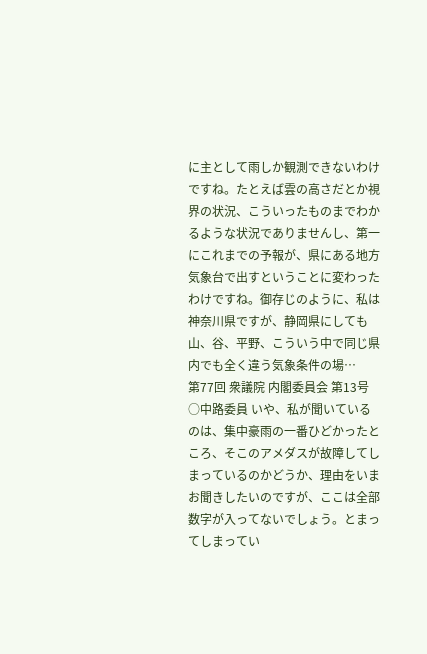に主として雨しか観測できないわけですね。たとえば雲の高さだとか視界の状況、こういったものまでわかるような状況でありませんし、第一にこれまでの予報が、県にある地方気象台で出すということに変わったわけですね。御存じのように、私は神奈川県ですが、静岡県にしても山、谷、平野、こういう中で同じ県内でも全く違う気象条件の場…
第77回 衆議院 内閣委員会 第13号
○中路委員 いや、私が聞いているのは、集中豪雨の一番ひどかったところ、そこのアメダスが故障してしまっているのかどうか、理由をいまお聞きしたいのですが、ここは全部数字が入ってないでしょう。とまってしまってい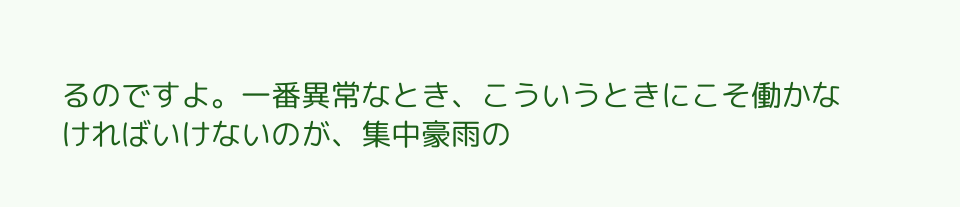るのですよ。一番異常なとき、こういうときにこそ働かなければいけないのが、集中豪雨の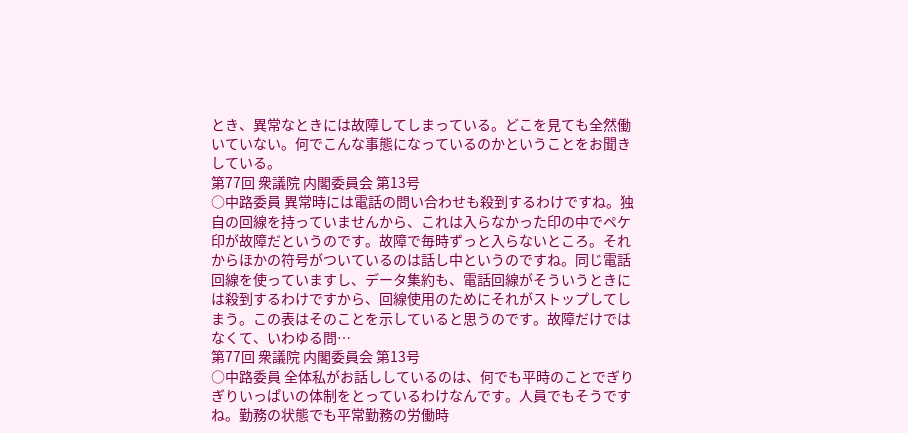とき、異常なときには故障してしまっている。どこを見ても全然働いていない。何でこんな事態になっているのかということをお聞きしている。
第77回 衆議院 内閣委員会 第13号
○中路委員 異常時には電話の問い合わせも殺到するわけですね。独自の回線を持っていませんから、これは入らなかった印の中でペケ印が故障だというのです。故障で毎時ずっと入らないところ。それからほかの符号がついているのは話し中というのですね。同じ電話回線を使っていますし、データ集約も、電話回線がそういうときには殺到するわけですから、回線使用のためにそれがストップしてしまう。この表はそのことを示していると思うのです。故障だけではなくて、いわゆる問…
第77回 衆議院 内閣委員会 第13号
○中路委員 全体私がお話ししているのは、何でも平時のことでぎりぎりいっぱいの体制をとっているわけなんです。人員でもそうですね。勤務の状態でも平常勤務の労働時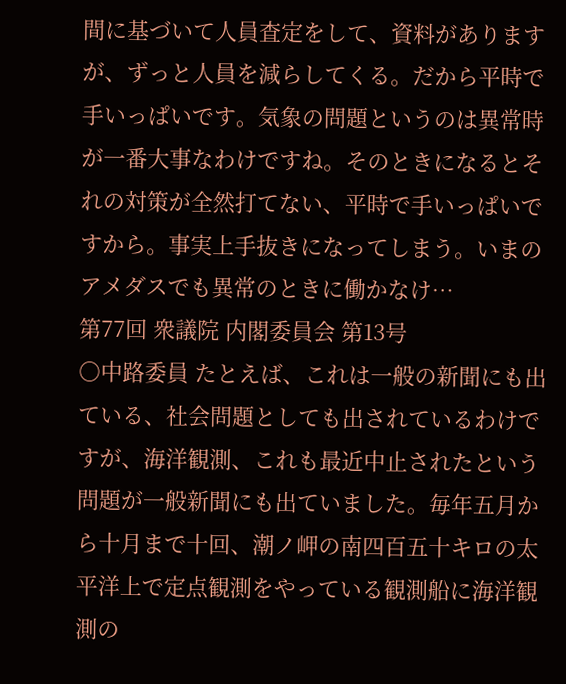間に基づいて人員査定をして、資料がありますが、ずっと人員を減らしてくる。だから平時で手いっぱいです。気象の問題というのは異常時が一番大事なわけですね。そのときになるとそれの対策が全然打てない、平時で手いっぱいですから。事実上手抜きになってしまう。いまのアメダスでも異常のときに働かなけ…
第77回 衆議院 内閣委員会 第13号
○中路委員 たとえば、これは一般の新聞にも出ている、社会問題としても出されているわけですが、海洋観測、これも最近中止されたという問題が一般新聞にも出ていました。毎年五月から十月まで十回、潮ノ岬の南四百五十キロの太平洋上で定点観測をやっている観測船に海洋観測の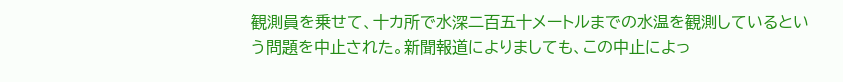観測員を乗せて、十カ所で水深二百五十メートルまでの水温を観測しているという問題を中止された。新聞報道によりましても、この中止によっ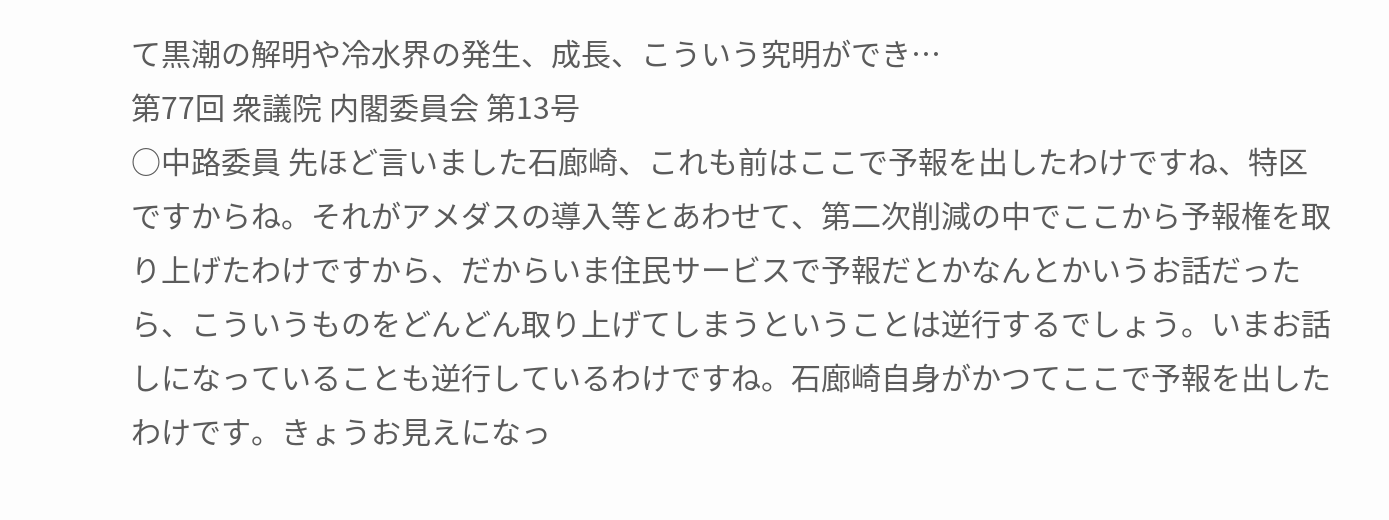て黒潮の解明や冷水界の発生、成長、こういう究明ができ…
第77回 衆議院 内閣委員会 第13号
○中路委員 先ほど言いました石廊崎、これも前はここで予報を出したわけですね、特区ですからね。それがアメダスの導入等とあわせて、第二次削減の中でここから予報権を取り上げたわけですから、だからいま住民サービスで予報だとかなんとかいうお話だったら、こういうものをどんどん取り上げてしまうということは逆行するでしょう。いまお話しになっていることも逆行しているわけですね。石廊崎自身がかつてここで予報を出したわけです。きょうお見えになっ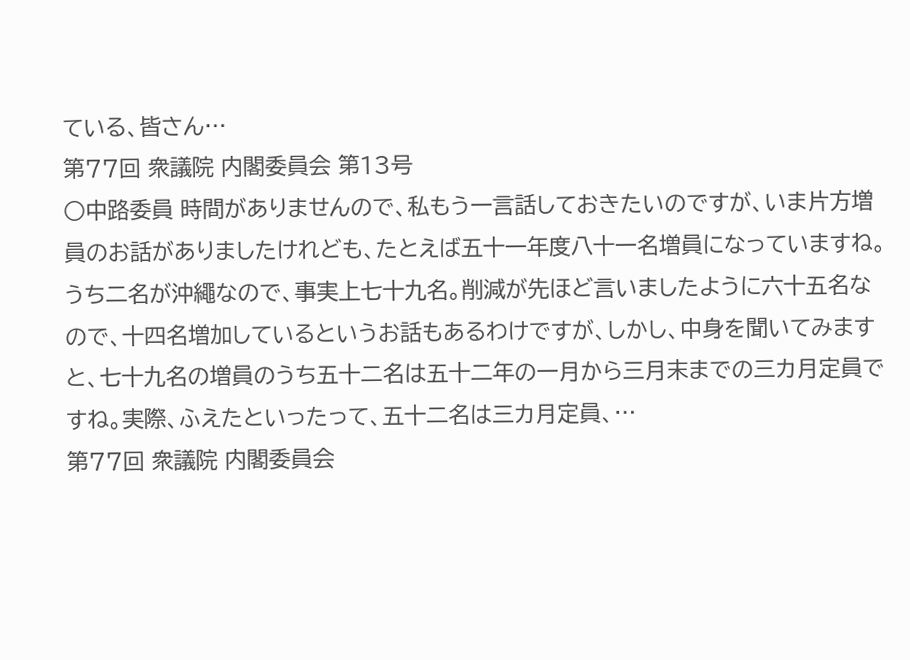ている、皆さん…
第77回 衆議院 内閣委員会 第13号
○中路委員 時間がありませんので、私もう一言話しておきたいのですが、いま片方増員のお話がありましたけれども、たとえば五十一年度八十一名増員になっていますね。うち二名が沖繩なので、事実上七十九名。削減が先ほど言いましたように六十五名なので、十四名増加しているというお話もあるわけですが、しかし、中身を聞いてみますと、七十九名の増員のうち五十二名は五十二年の一月から三月末までの三カ月定員ですね。実際、ふえたといったって、五十二名は三カ月定員、…
第77回 衆議院 内閣委員会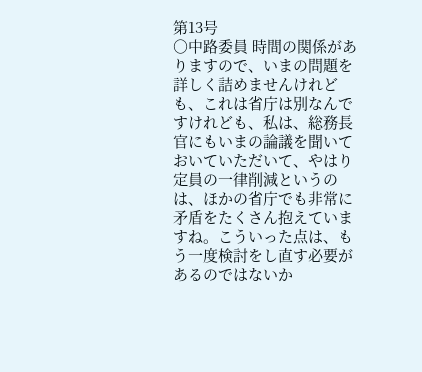第13号
○中路委員 時間の関係がありますので、いまの問題を詳しく詰めませんけれども、これは省庁は別なんですけれども、私は、総務長官にもいまの論議を聞いておいていただいて、やはり定員の一律削減というのは、ほかの省庁でも非常に矛盾をたくさん抱えていますね。こういった点は、もう一度検討をし直す必要があるのではないか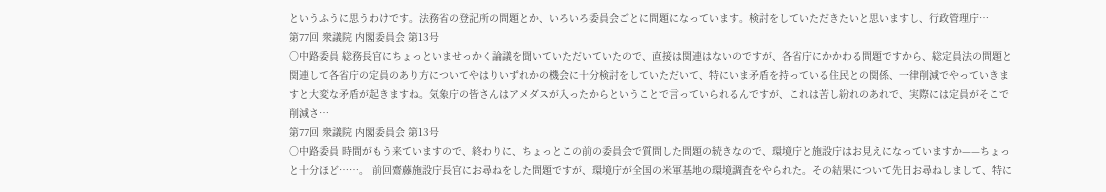というふうに思うわけです。法務省の登記所の問題とか、いろいろ委員会ごとに問題になっています。検討をしていただきたいと思いますし、行政管理庁…
第77回 衆議院 内閣委員会 第13号
○中路委員 総務長官にちょっといませっかく論議を聞いていただいていたので、直接は関連はないのですが、各省庁にかかわる問題ですから、総定員法の問題と関連して各省庁の定員のあり方についてやはりいずれかの機会に十分検討をしていただいて、特にいま矛盾を持っている住民との関係、一律削減でやっていきますと大変な矛盾が起きますね。気象庁の皆さんはアメダスが入ったからということで言っていられるんですが、これは苦し紛れのあれで、実際には定員がそこで削減さ…
第77回 衆議院 内閣委員会 第13号
○中路委員 時間がもう来ていますので、終わりに、ちょっとこの前の委員会で質問した問題の続きなので、環境庁と施設庁はお見えになっていますか——ちょっと十分ほど……。 前回齋藤施設庁長官にお尋ねをした問題ですが、環境庁が全国の米軍基地の環境調査をやられた。その結果について先日お尋ねしまして、特に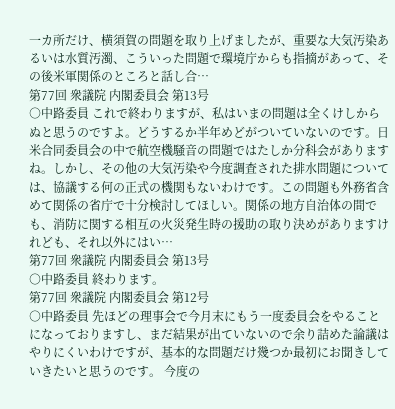一カ所だけ、横須賀の問題を取り上げましたが、重要な大気汚染あるいは水質汚濁、こういった問題で環境庁からも指摘があって、その後米軍関係のところと話し合…
第77回 衆議院 内閣委員会 第13号
○中路委員 これで終わりますが、私はいまの問題は全くけしからぬと思うのですよ。どうするか半年めどがついていないのです。日米合同委員会の中で航空機騒音の問題ではたしか分科会がありますね。しかし、その他の大気汚染や今度調査された排水問題については、協議する何の正式の機関もないわけです。この問題も外務省含めて関係の省庁で十分検討してほしい。関係の地方自治体の間でも、消防に関する相互の火災発生時の援助の取り決めがありますけれども、それ以外にはい…
第77回 衆議院 内閣委員会 第13号
○中路委員 終わります。
第77回 衆議院 内閣委員会 第12号
○中路委員 先ほどの理事会で今月末にもう一度委員会をやることになっておりますし、まだ結果が出ていないので余り詰めた論議はやりにくいわけですが、基本的な問題だけ幾つか最初にお聞きしていきたいと思うのです。 今度の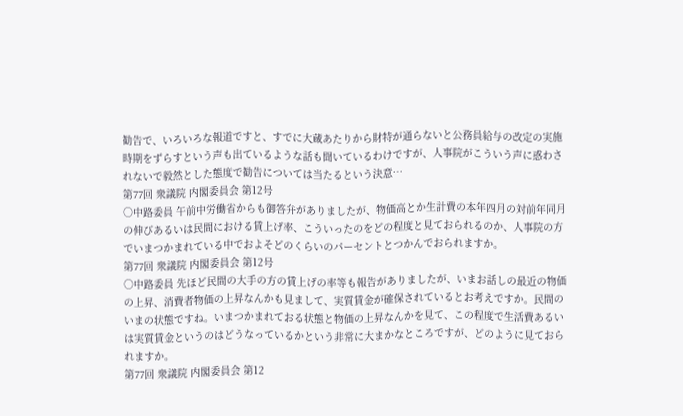勧告で、いろいろな報道ですと、すでに大蔵あたりから財特が通らないと公務員給与の改定の実施時期をずらすという声も出ているような話も聞いているわけですが、人事院がこういう声に惑わされないで毅然とした態度で勧告については当たるという決意…
第77回 衆議院 内閣委員会 第12号
○中路委員 午前中労働省からも御答弁がありましたが、物価高とか生計費の本年四月の対前年同月の伸びあるいは民間における賃上げ率、こういったのをどの程度と見ておられるのか、人事院の方でいまつかまれている中でおよそどのくらいのパーセントとつかんでおられますか。
第77回 衆議院 内閣委員会 第12号
○中路委員 先ほど民間の大手の方の賃上げの率等も報告がありましたが、いまお話しの最近の物価の上昇、消費者物価の上昇なんかも見まして、実質賃金が確保されているとお考えですか。民間のいまの状態ですね。いまつかまれておる状態と物価の上昇なんかを見て、この程度で生活費あるいは実質賃金というのはどうなっているかという非常に大まかなところですが、どのように見ておられますか。
第77回 衆議院 内閣委員会 第12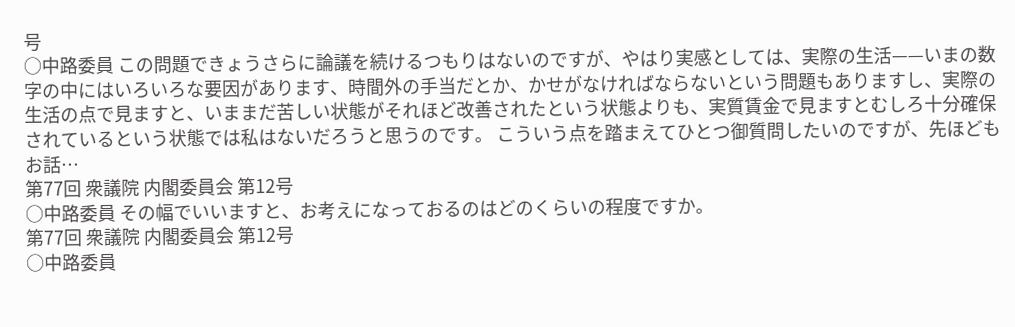号
○中路委員 この問題できょうさらに論議を続けるつもりはないのですが、やはり実感としては、実際の生活——いまの数字の中にはいろいろな要因があります、時間外の手当だとか、かせがなければならないという問題もありますし、実際の生活の点で見ますと、いままだ苦しい状態がそれほど改善されたという状態よりも、実質賃金で見ますとむしろ十分確保されているという状態では私はないだろうと思うのです。 こういう点を踏まえてひとつ御質問したいのですが、先ほどもお話…
第77回 衆議院 内閣委員会 第12号
○中路委員 その幅でいいますと、お考えになっておるのはどのくらいの程度ですか。
第77回 衆議院 内閣委員会 第12号
○中路委員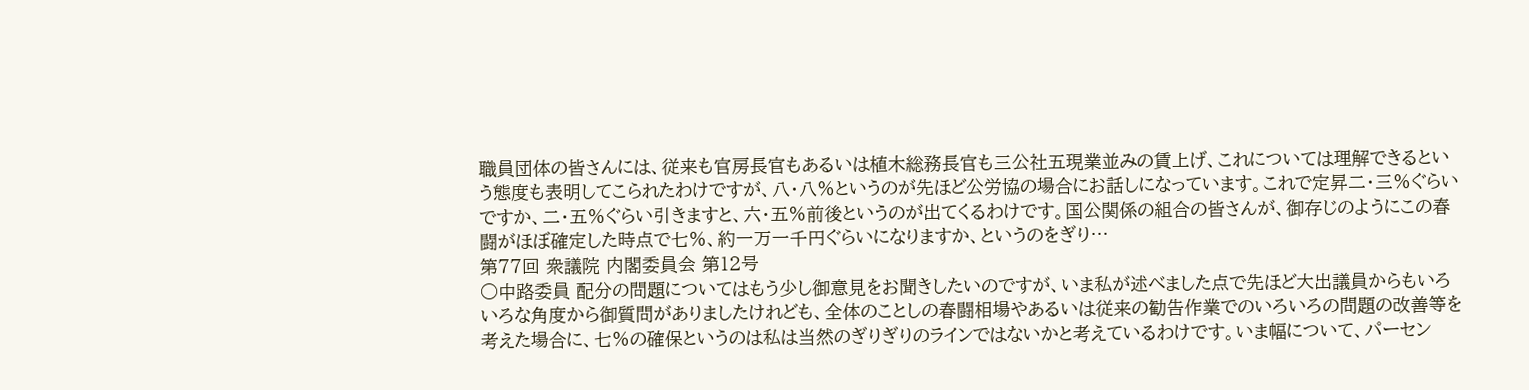職員団体の皆さんには、従来も官房長官もあるいは植木総務長官も三公社五現業並みの賃上げ、これについては理解できるという態度も表明してこられたわけですが、八・八%というのが先ほど公労協の場合にお話しになっています。これで定昇二・三%ぐらいですか、二・五%ぐらい引きますと、六・五%前後というのが出てくるわけです。国公関係の組合の皆さんが、御存じのようにこの春闘がほぼ確定した時点で七%、約一万一千円ぐらいになりますか、というのをぎり…
第77回 衆議院 内閣委員会 第12号
○中路委員 配分の問題についてはもう少し御意見をお聞きしたいのですが、いま私が述べました点で先ほど大出議員からもいろいろな角度から御質問がありましたけれども、全体のことしの春闘相場やあるいは従来の勧告作業でのいろいろの問題の改善等を考えた場合に、七%の確保というのは私は当然のぎりぎりのラインではないかと考えているわけです。いま幅について、パーセン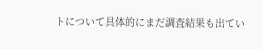トについて具体的にまだ調査結果も出てい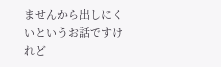ませんから出しにくいというお話ですけれど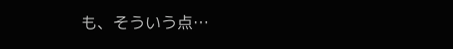も、そういう点…